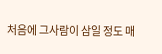처음에 그사람이 삼일 정도 매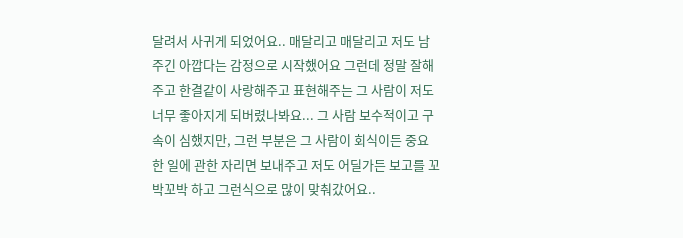달려서 사귀게 되었어요.. 매달리고 매달리고 저도 남주긴 아깝다는 감정으로 시작했어요 그런데 정말 잘해주고 한결같이 사랑해주고 표현해주는 그 사람이 저도 너무 좋아지게 되버렸나봐요... 그 사람 보수적이고 구속이 심했지만, 그런 부분은 그 사람이 회식이든 중요한 일에 관한 자리면 보내주고 저도 어딜가든 보고를 꼬박꼬박 하고 그런식으로 많이 맞춰갔어요..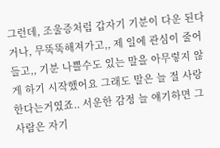그런데, 조울증처럼 갑자기 기분이 다운 된다거나, 무뚝뚝해져가고,, 제 일에 관심이 줄어들고,, 기분 나쁠수도 있는 말을 아무렇지 않게 하기 시작했어요 그래도 말은 늘 절 사랑한다는거였죠.. 서운한 감정 늘 얘기하면 그 사람은 자기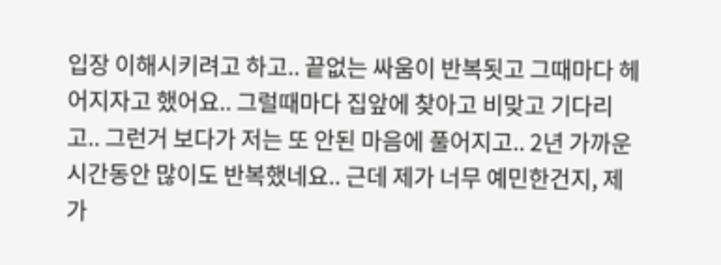입장 이해시키려고 하고.. 끝없는 싸움이 반복됫고 그때마다 헤어지자고 했어요.. 그럴때마다 집앞에 찾아고 비맞고 기다리고.. 그런거 보다가 저는 또 안된 마음에 풀어지고.. 2년 가까운시간동안 많이도 반복했네요.. 근데 제가 너무 예민한건지, 제가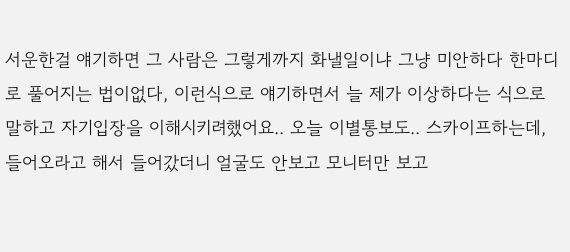서운한걸 얘기하면 그 사람은 그렇게까지 화낼일이냐 그냥 미안하다 한마디로 풀어지는 법이없다, 이런식으로 얘기하면서 늘 제가 이상하다는 식으로 말하고 자기입장을 이해시키려했어요.. 오늘 이별통보도.. 스카이프하는데, 들어오라고 해서 들어갔더니 얼굴도 안보고 모니터만 보고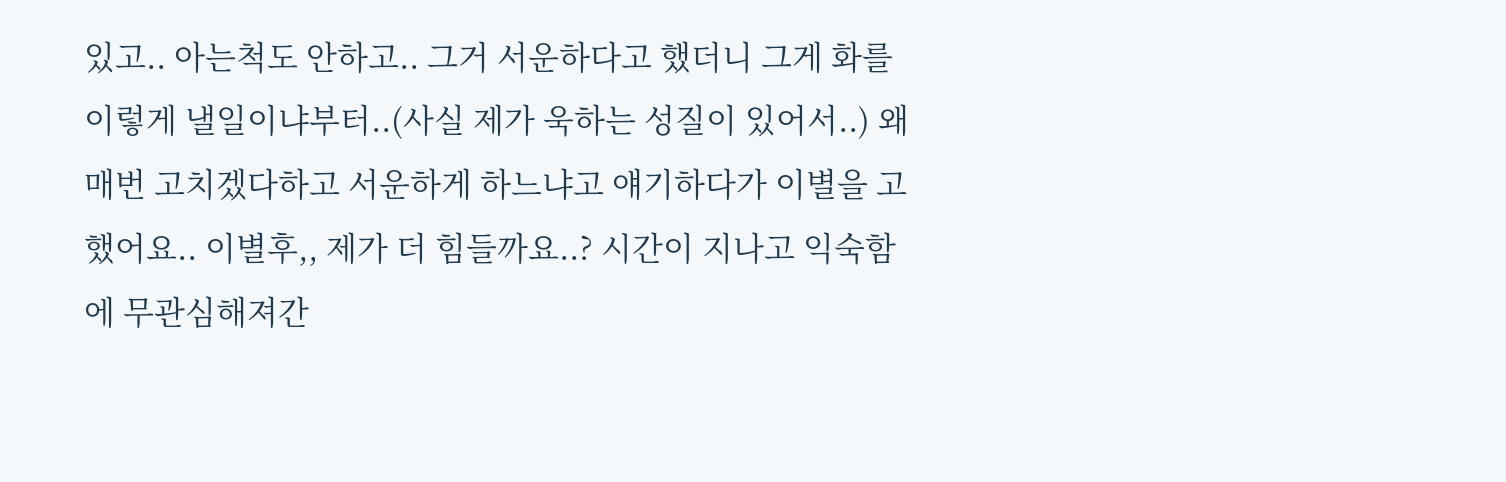있고.. 아는척도 안하고.. 그거 서운하다고 했더니 그게 화를 이렇게 낼일이냐부터..(사실 제가 욱하는 성질이 있어서..) 왜 매번 고치겠다하고 서운하게 하느냐고 얘기하다가 이별을 고했어요.. 이별후,, 제가 더 힘들까요..? 시간이 지나고 익숙함에 무관심해져간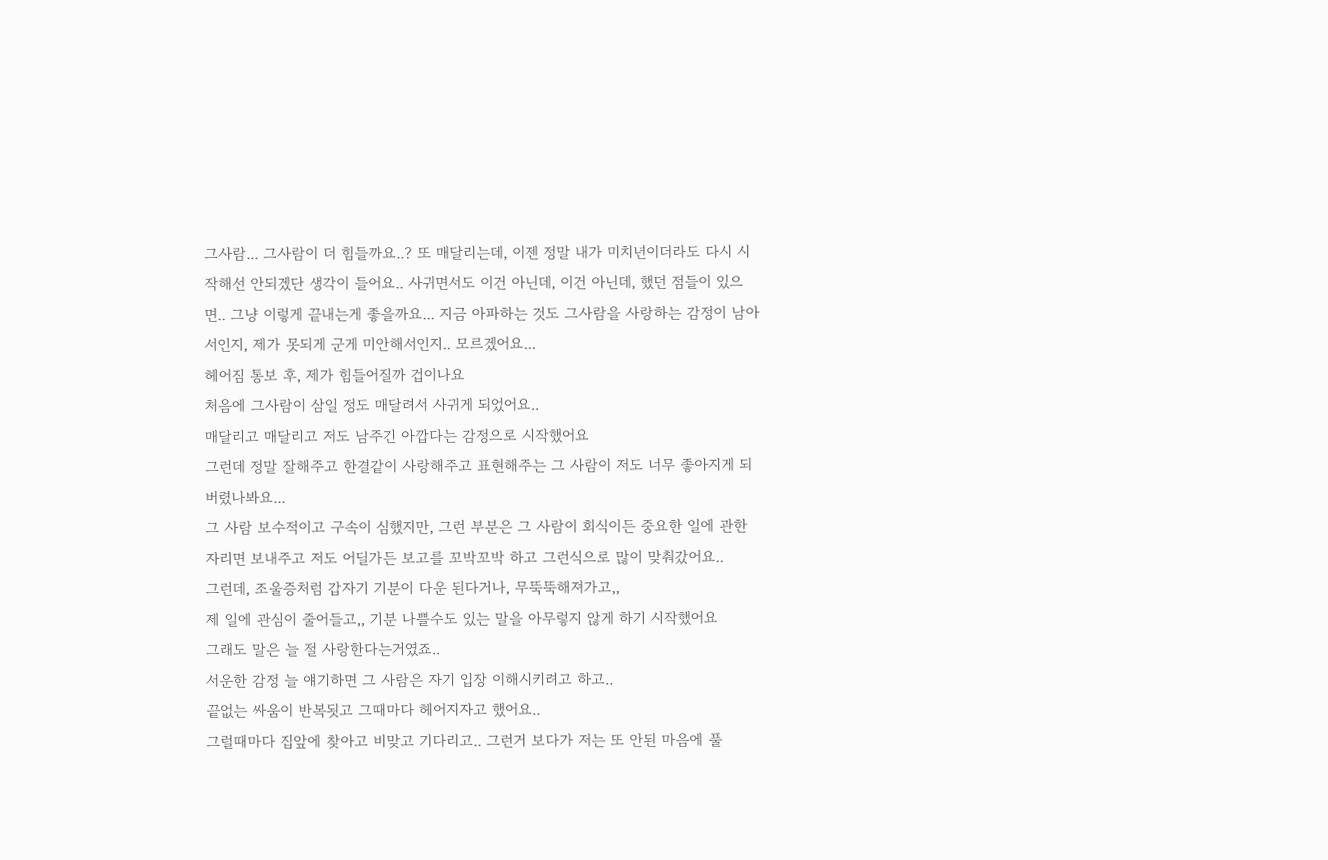그사람... 그사람이 더 힘들까요..? 또 매달리는데, 이젠 정말 내가 미치년이더라도 다시 시작해선 안되겠단 생각이 들어요.. 사귀면서도 이건 아닌데, 이건 아닌데, 했던 점들이 있으면.. 그냥 이렇게 끝내는게 좋을까요... 지금 아파하는 것도 그사람을 사랑하는 감정이 남아서인지, 제가 못되게 군게 미안해서인지.. 모르겠어요...
헤어짐 통보 후, 제가 힘들어질까 겁이나요
처음에 그사람이 삼일 정도 매달려서 사귀게 되었어요..
매달리고 매달리고 저도 남주긴 아깝다는 감정으로 시작했어요
그런데 정말 잘해주고 한결같이 사랑해주고 표현해주는 그 사람이 저도 너무 좋아지게 되버렸나봐요...
그 사람 보수적이고 구속이 심했지만, 그런 부분은 그 사람이 회식이든 중요한 일에 관한 자리면 보내주고 저도 어딜가든 보고를 꼬박꼬박 하고 그런식으로 많이 맞춰갔어요..
그런데, 조울증처럼 갑자기 기분이 다운 된다거나, 무뚝뚝해져가고,,
제 일에 관심이 줄어들고,, 기분 나쁠수도 있는 말을 아무렇지 않게 하기 시작했어요
그래도 말은 늘 절 사랑한다는거였죠..
서운한 감정 늘 얘기하면 그 사람은 자기 입장 이해시키려고 하고..
끝없는 싸움이 반복됫고 그때마다 헤어지자고 했어요..
그럴때마다 집앞에 찾아고 비맞고 기다리고.. 그런거 보다가 저는 또 안된 마음에 풀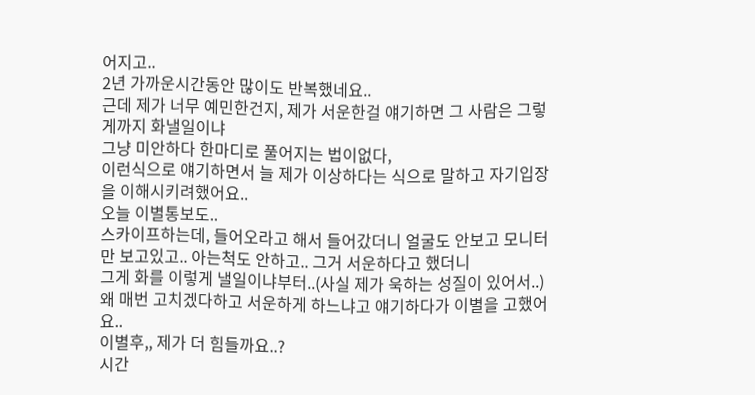어지고..
2년 가까운시간동안 많이도 반복했네요..
근데 제가 너무 예민한건지, 제가 서운한걸 얘기하면 그 사람은 그렇게까지 화낼일이냐
그냥 미안하다 한마디로 풀어지는 법이없다,
이런식으로 얘기하면서 늘 제가 이상하다는 식으로 말하고 자기입장을 이해시키려했어요..
오늘 이별통보도..
스카이프하는데, 들어오라고 해서 들어갔더니 얼굴도 안보고 모니터만 보고있고.. 아는척도 안하고.. 그거 서운하다고 했더니
그게 화를 이렇게 낼일이냐부터..(사실 제가 욱하는 성질이 있어서..)
왜 매번 고치겠다하고 서운하게 하느냐고 얘기하다가 이별을 고했어요..
이별후,, 제가 더 힘들까요..?
시간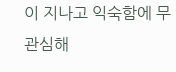이 지나고 익숙함에 무관심해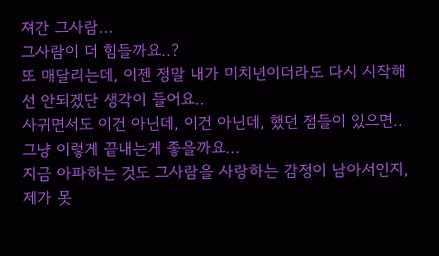져간 그사람...
그사람이 더 힘들까요..?
또 매달리는데, 이젠 정말 내가 미치년이더라도 다시 시작해선 안되겠단 생각이 들어요..
사귀면서도 이건 아닌데, 이건 아닌데, 했던 점들이 있으면..
그냥 이렇게 끝내는게 좋을까요...
지금 아파하는 것도 그사람을 사랑하는 감정이 남아서인지,
제가 못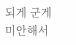되게 군게 미안해서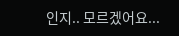인지.. 모르겠어요...